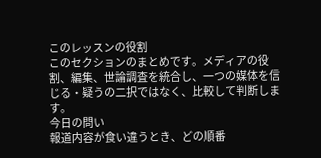このレッスンの役割
このセクションのまとめです。メディアの役割、編集、世論調査を統合し、一つの媒体を信じる・疑うの二択ではなく、比較して判断します。
今日の問い
報道内容が食い違うとき、どの順番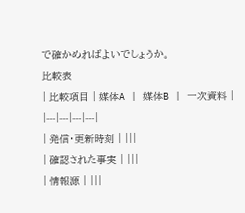で確かめればよいでしょうか。
比較表
| 比較項目 | 媒体A | 媒体B | 一次資料 |
|---|---|---|---|
| 発信・更新時刻 | |||
| 確認された事実 | |||
| 情報源 | |||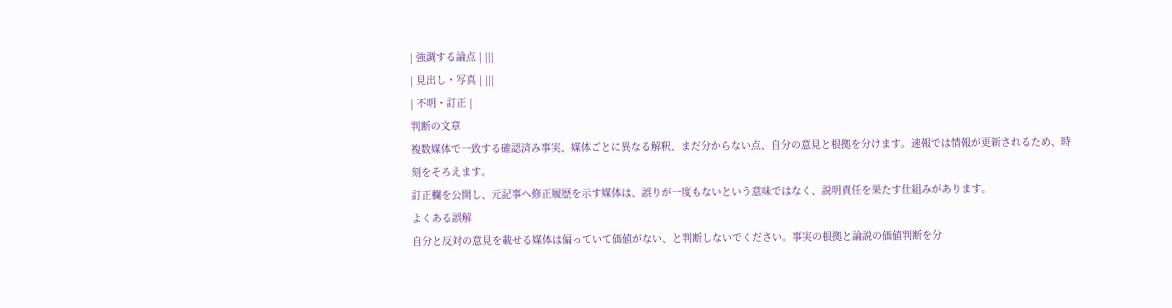| 強調する論点 | |||
| 見出し・写真 | |||
| 不明・訂正 |
判断の文章
複数媒体で一致する確認済み事実、媒体ごとに異なる解釈、まだ分からない点、自分の意見と根拠を分けます。速報では情報が更新されるため、時刻をそろえます。
訂正欄を公開し、元記事へ修正履歴を示す媒体は、誤りが一度もないという意味ではなく、説明責任を果たす仕組みがあります。
よくある誤解
自分と反対の意見を載せる媒体は偏っていて価値がない、と判断しないでください。事実の根拠と論説の価値判断を分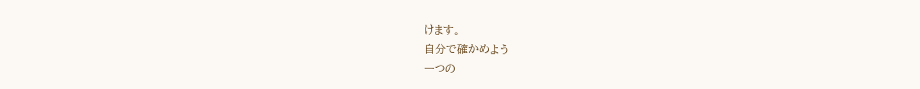けます。
自分で確かめよう
一つの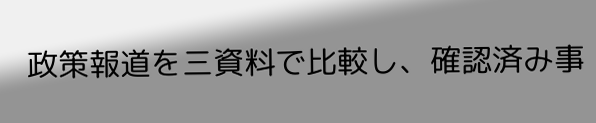政策報道を三資料で比較し、確認済み事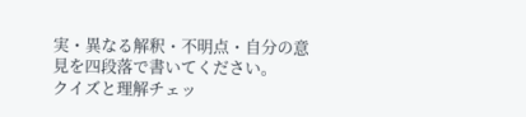実・異なる解釈・不明点・自分の意見を四段落で書いてください。
クイズと理解チェッ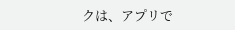クは、アプリで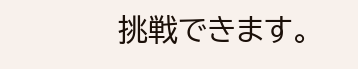挑戦できます。